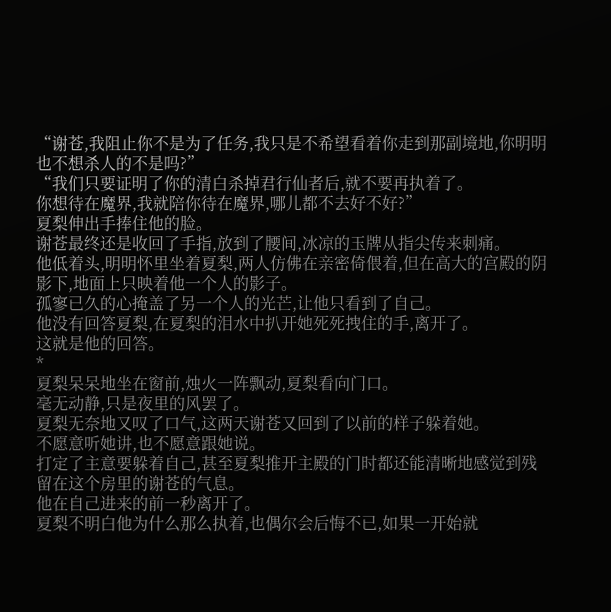“谢苍,我阻止你不是为了任务,我只是不希望看着你走到那副境地,你明明也不想杀人的不是吗?”
“我们只要证明了你的清白杀掉君行仙者后,就不要再执着了。
你想待在魔界,我就陪你待在魔界,哪儿都不去好不好?”
夏梨伸出手捧住他的脸。
谢苍最终还是收回了手指,放到了腰间,冰凉的玉牌从指尖传来刺痛。
他低着头,明明怀里坐着夏梨,两人仿佛在亲密倚偎着,但在高大的宫殿的阴影下,地面上只映着他一个人的影子。
孤寥已久的心掩盖了另一个人的光芒,让他只看到了自己。
他没有回答夏梨,在夏梨的泪水中扒开她死死拽住的手,离开了。
这就是他的回答。
*
夏梨呆呆地坐在窗前,烛火一阵飘动,夏梨看向门口。
毫无动静,只是夜里的风罢了。
夏梨无奈地又叹了口气,这两天谢苍又回到了以前的样子躲着她。
不愿意听她讲,也不愿意跟她说。
打定了主意要躲着自己,甚至夏梨推开主殿的门时都还能清晰地感觉到残留在这个房里的谢苍的气息。
他在自己进来的前一秒离开了。
夏梨不明白他为什么那么执着,也偶尔会后悔不已,如果一开始就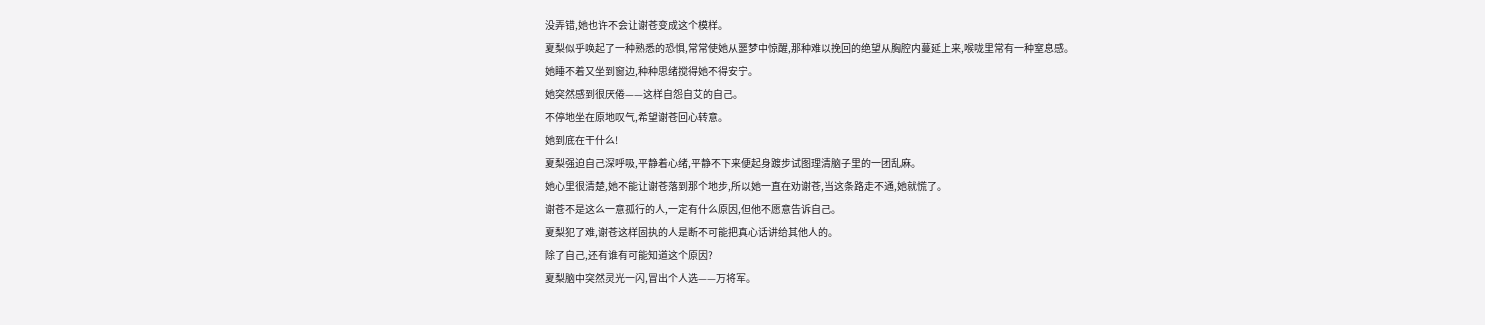没弄错,她也许不会让谢苍变成这个模样。
夏梨似乎唤起了一种熟悉的恐惧,常常使她从噩梦中惊醒,那种难以挽回的绝望从胸腔内蔓延上来,喉咙里常有一种窒息感。
她睡不着又坐到窗边,种种思绪搅得她不得安宁。
她突然感到很厌倦——这样自怨自艾的自己。
不停地坐在原地叹气,希望谢苍回心转意。
她到底在干什么!
夏梨强迫自己深呼吸,平静着心绪,平静不下来便起身踱步试图理清脑子里的一团乱麻。
她心里很清楚,她不能让谢苍落到那个地步,所以她一直在劝谢苍,当这条路走不通,她就慌了。
谢苍不是这么一意孤行的人,一定有什么原因,但他不愿意告诉自己。
夏梨犯了难,谢苍这样固执的人是断不可能把真心话讲给其他人的。
除了自己,还有谁有可能知道这个原因?
夏梨脑中突然灵光一闪,冒出个人选——万将军。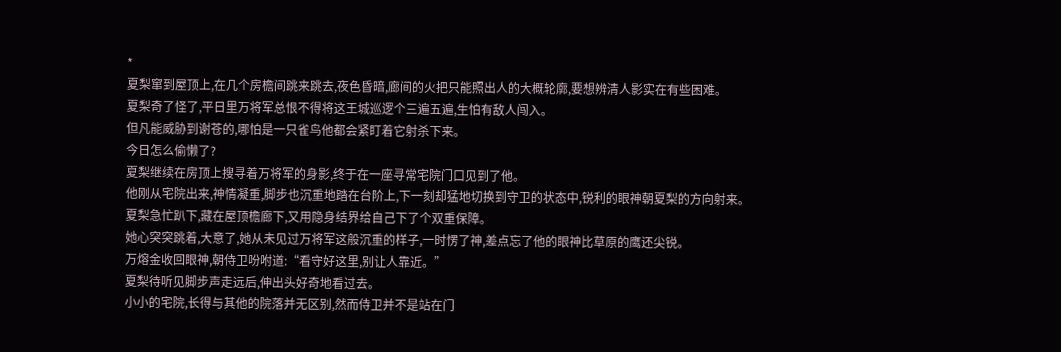*
夏梨窜到屋顶上,在几个房檐间跳来跳去,夜色昏暗,廊间的火把只能照出人的大概轮廓,要想辨清人影实在有些困难。
夏梨奇了怪了,平日里万将军总恨不得将这王城巡逻个三遍五遍,生怕有敌人闯入。
但凡能威胁到谢苍的,哪怕是一只雀鸟他都会紧盯着它射杀下来。
今日怎么偷懒了?
夏梨继续在房顶上搜寻着万将军的身影,终于在一座寻常宅院门口见到了他。
他刚从宅院出来,神情凝重,脚步也沉重地踏在台阶上,下一刻却猛地切换到守卫的状态中,锐利的眼神朝夏梨的方向射来。
夏梨急忙趴下,藏在屋顶檐廊下,又用隐身结界给自己下了个双重保障。
她心突突跳着,大意了,她从未见过万将军这般沉重的样子,一时愣了神,差点忘了他的眼神比草原的鹰还尖锐。
万熔金收回眼神,朝侍卫吩咐道:“看守好这里,别让人靠近。”
夏梨待听见脚步声走远后,伸出头好奇地看过去。
小小的宅院,长得与其他的院落并无区别,然而侍卫并不是站在门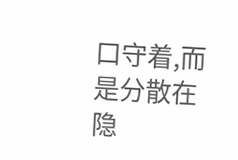口守着,而是分散在隐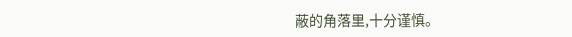蔽的角落里,十分谨慎。